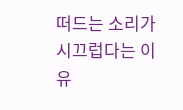떠드는 소리가 시끄럽다는 이유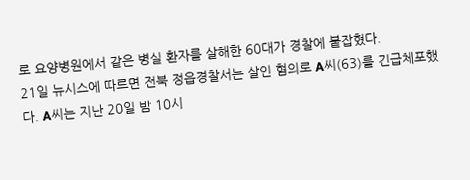로 요양병원에서 같은 병실 환자를 살해한 60대가 경찰에 붙잡혔다.
21일 뉴시스에 따르면 전북 정읍경찰서는 살인 혐의로 A씨(63)를 긴급체포했다. A씨는 지난 20일 밤 10시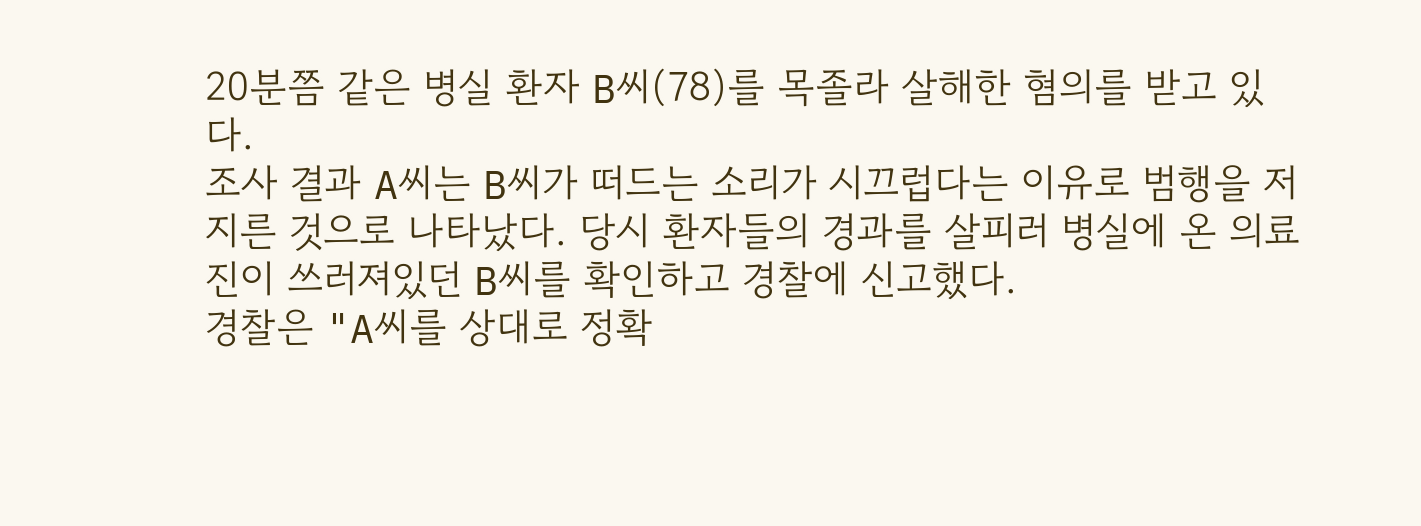20분쯤 같은 병실 환자 B씨(78)를 목졸라 살해한 혐의를 받고 있다.
조사 결과 A씨는 B씨가 떠드는 소리가 시끄럽다는 이유로 범행을 저지른 것으로 나타났다. 당시 환자들의 경과를 살피러 병실에 온 의료진이 쓰러져있던 B씨를 확인하고 경찰에 신고했다.
경찰은 "A씨를 상대로 정확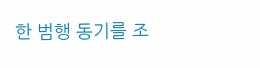한 범행 동기를 조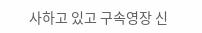사하고 있고 구속영장 신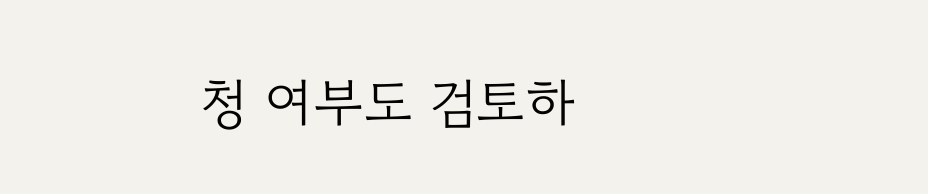청 여부도 검토하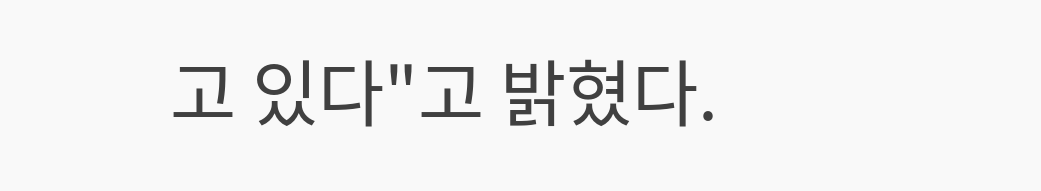고 있다"고 밝혔다.